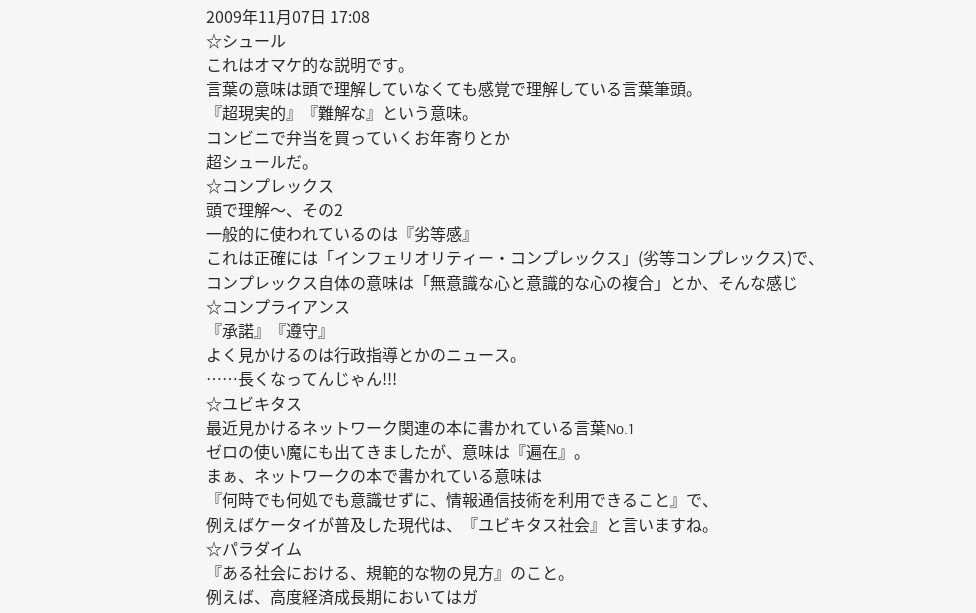2009年11月07日 17:08
☆シュール
これはオマケ的な説明です。
言葉の意味は頭で理解していなくても感覚で理解している言葉筆頭。
『超現実的』『難解な』という意味。
コンビニで弁当を買っていくお年寄りとか
超シュールだ。
☆コンプレックス
頭で理解〜、その2
一般的に使われているのは『劣等感』
これは正確には「インフェリオリティー・コンプレックス」(劣等コンプレックス)で、
コンプレックス自体の意味は「無意識な心と意識的な心の複合」とか、そんな感じ
☆コンプライアンス
『承諾』『遵守』
よく見かけるのは行政指導とかのニュース。
……長くなってんじゃん!!!
☆ユビキタス
最近見かけるネットワーク関連の本に書かれている言葉No.1
ゼロの使い魔にも出てきましたが、意味は『遍在』。
まぁ、ネットワークの本で書かれている意味は
『何時でも何処でも意識せずに、情報通信技術を利用できること』で、
例えばケータイが普及した現代は、『ユビキタス社会』と言いますね。
☆パラダイム
『ある社会における、規範的な物の見方』のこと。
例えば、高度経済成長期においてはガ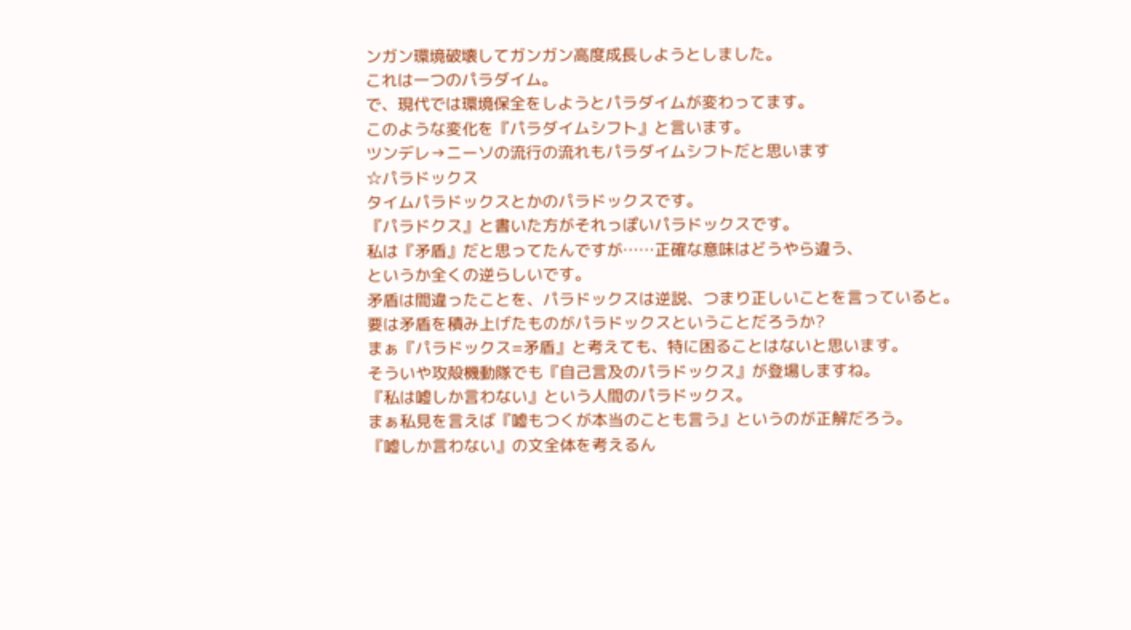ンガン環境破壊してガンガン高度成長しようとしました。
これは一つのパラダイム。
で、現代では環境保全をしようとパラダイムが変わってます。
このような変化を『パラダイムシフト』と言います。
ツンデレ→ニーソの流行の流れもパラダイムシフトだと思います
☆パラドックス
タイムパラドックスとかのパラドックスです。
『パラドクス』と書いた方がそれっぽいパラドックスです。
私は『矛盾』だと思ってたんですが……正確な意味はどうやら違う、
というか全くの逆らしいです。
矛盾は間違ったことを、パラドックスは逆説、つまり正しいことを言っていると。
要は矛盾を積み上げたものがパラドックスということだろうか?
まぁ『パラドックス=矛盾』と考えても、特に困ることはないと思います。
そういや攻殻機動隊でも『自己言及のパラドックス』が登場しますね。
『私は嘘しか言わない』という人間のパラドックス。
まぁ私見を言えば『嘘もつくが本当のことも言う』というのが正解だろう。
『嘘しか言わない』の文全体を考えるん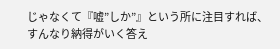じゃなくて『嘘”しか”』という所に注目すれば、
すんなり納得がいく答え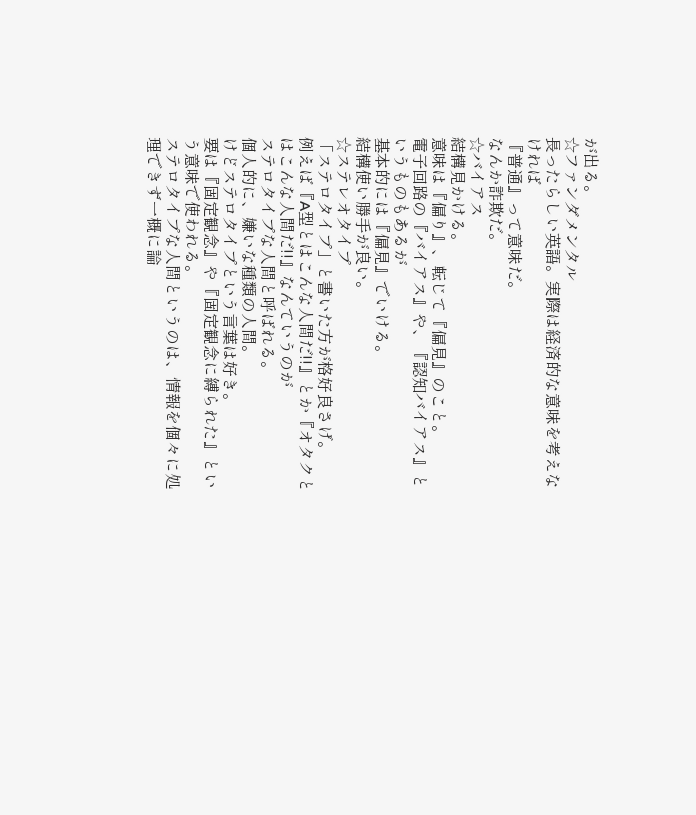が出る。
☆ファンダメンタル
長ったらしい英語。実際は経済的な意味を考えなければ
『普通』って意味だ。
なんか詐欺だ。
☆バイアス
結構見かける。
意味は『偏り』、転じて『偏見』のこと。
電子回路の『バイアス』や、『認知バイアス』というものもあるが
基本的には『偏見』でいける。
結構使い勝手が良い。
☆ステレオタイプ
「ステロタイプ」と書いた方が格好良さげ。
例えば『A型とはこんな人間だ!!』とか『オタクとはこんな人間だ!!』なんていうのが
ステロタイプな人間と呼ばれる。
個人的に、嫌いな種類の人間。
けどステロタイプという言葉は好き。
要は『固定観念』や『固定観念に縛られた』という意味で使われる。
ステロタイプな人間というのは、情報を個々に処理できず一概に論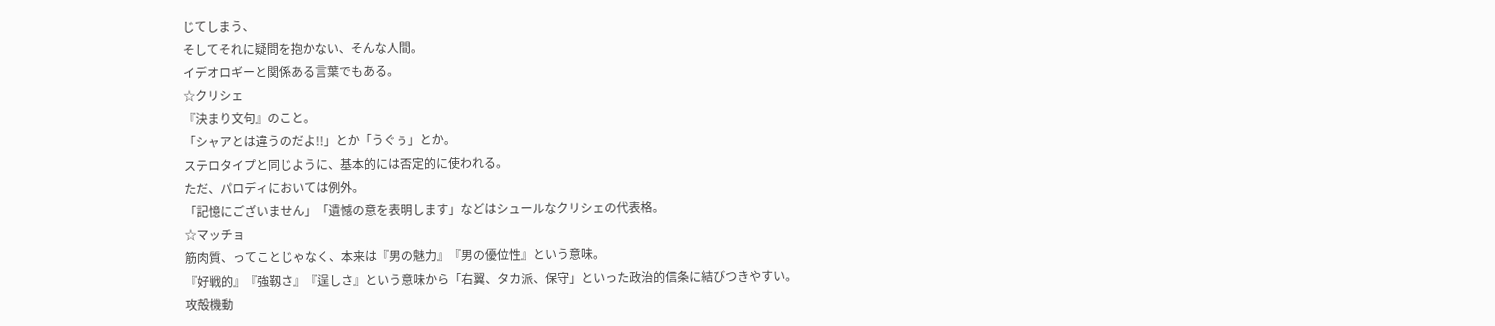じてしまう、
そしてそれに疑問を抱かない、そんな人間。
イデオロギーと関係ある言葉でもある。
☆クリシェ
『決まり文句』のこと。
「シャアとは違うのだよ!!」とか「うぐぅ」とか。
ステロタイプと同じように、基本的には否定的に使われる。
ただ、パロディにおいては例外。
「記憶にございません」「遺憾の意を表明します」などはシュールなクリシェの代表格。
☆マッチョ
筋肉質、ってことじゃなく、本来は『男の魅力』『男の優位性』という意味。
『好戦的』『強靱さ』『逞しさ』という意味から「右翼、タカ派、保守」といった政治的信条に結びつきやすい。
攻殻機動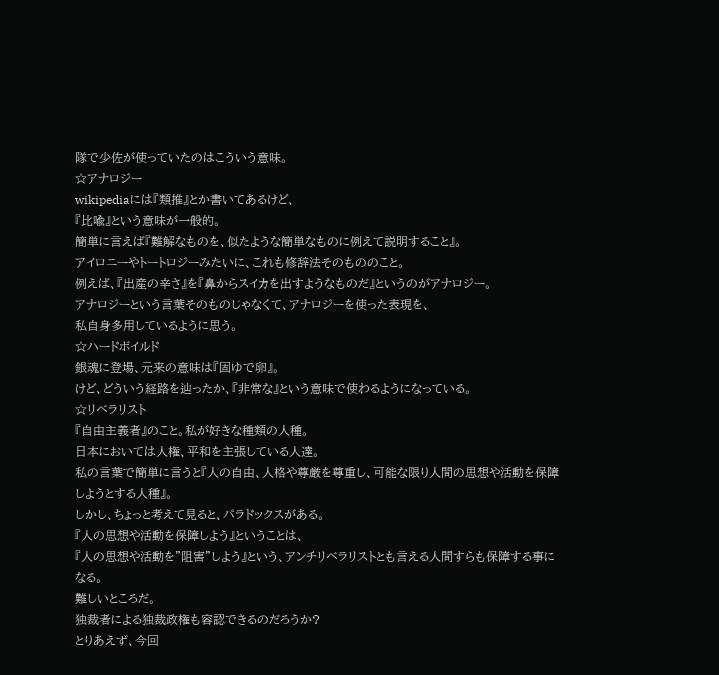隊で少佐が使っていたのはこういう意味。
☆アナロジー
wikipediaには『類推』とか書いてあるけど、
『比喩』という意味が一般的。
簡単に言えば『難解なものを、似たような簡単なものに例えて説明すること』。
アイロニーやトートロジーみたいに、これも修辞法そのもののこと。
例えば、『出産の辛さ』を『鼻からスイカを出すようなものだ』というのがアナロジー。
アナロジーという言葉そのものじゃなくて、アナロジーを使った表現を、
私自身多用しているように思う。
☆ハードボイルド
銀魂に登場、元来の意味は『固ゆで卵』。
けど、どういう経路を辿ったか、『非常な』という意味で使わるようになっている。
☆リベラリスト
『自由主義者』のこと。私が好きな種類の人種。
日本においては人権、平和を主張している人達。
私の言葉で簡単に言うと『人の自由、人格や尊厳を尊重し、可能な限り人間の思想や活動を保障しようとする人種』。
しかし、ちょっと考えて見ると、パラドックスがある。
『人の思想や活動を保障しよう』ということは、
『人の思想や活動を”阻害”しよう』という、アンチリベラリストとも言える人間すらも保障する事になる。
難しいところだ。
独裁者による独裁政権も容認できるのだろうか?
とりあえず、今回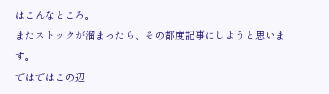はこんなところ。
またストックが溜まったら、その都度記事にしようと思います。
ではではこの辺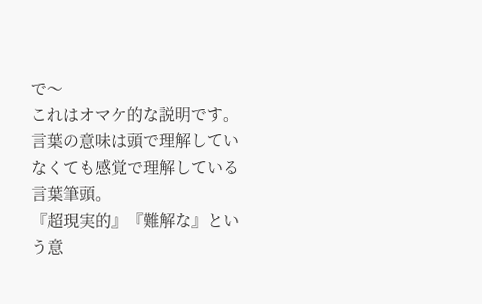で〜
これはオマケ的な説明です。
言葉の意味は頭で理解していなくても感覚で理解している言葉筆頭。
『超現実的』『難解な』という意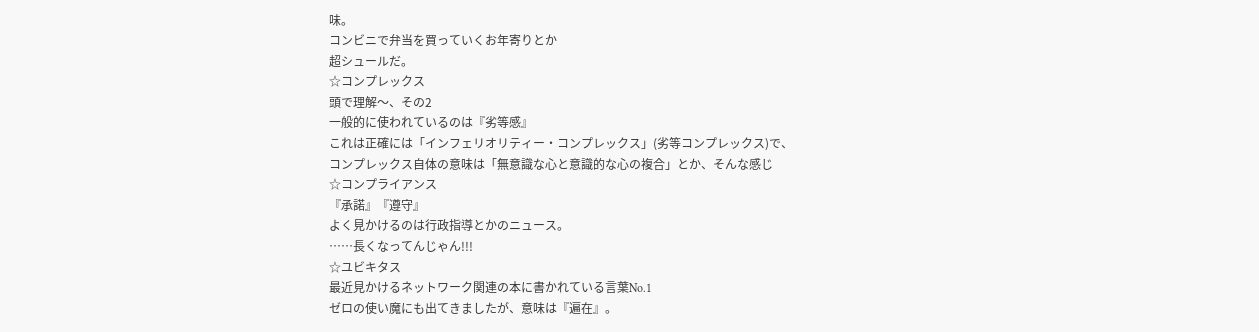味。
コンビニで弁当を買っていくお年寄りとか
超シュールだ。
☆コンプレックス
頭で理解〜、その2
一般的に使われているのは『劣等感』
これは正確には「インフェリオリティー・コンプレックス」(劣等コンプレックス)で、
コンプレックス自体の意味は「無意識な心と意識的な心の複合」とか、そんな感じ
☆コンプライアンス
『承諾』『遵守』
よく見かけるのは行政指導とかのニュース。
……長くなってんじゃん!!!
☆ユビキタス
最近見かけるネットワーク関連の本に書かれている言葉No.1
ゼロの使い魔にも出てきましたが、意味は『遍在』。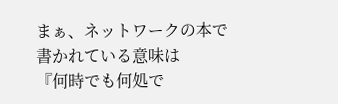まぁ、ネットワークの本で書かれている意味は
『何時でも何処で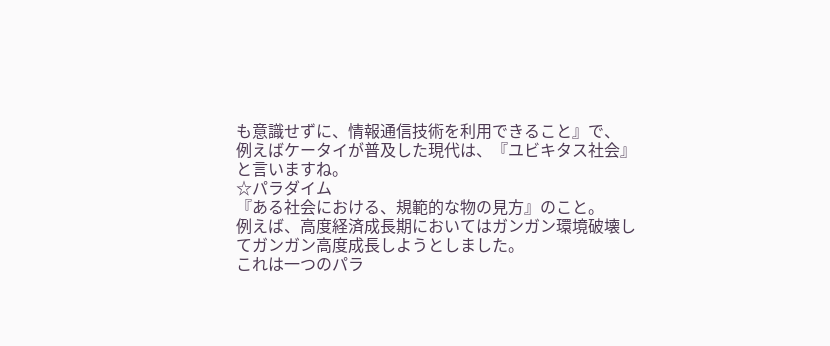も意識せずに、情報通信技術を利用できること』で、
例えばケータイが普及した現代は、『ユビキタス社会』と言いますね。
☆パラダイム
『ある社会における、規範的な物の見方』のこと。
例えば、高度経済成長期においてはガンガン環境破壊してガンガン高度成長しようとしました。
これは一つのパラ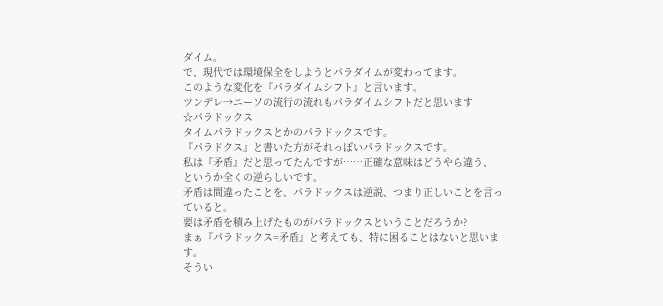ダイム。
で、現代では環境保全をしようとパラダイムが変わってます。
このような変化を『パラダイムシフト』と言います。
ツンデレ→ニーソの流行の流れもパラダイムシフトだと思います
☆パラドックス
タイムパラドックスとかのパラドックスです。
『パラドクス』と書いた方がそれっぽいパラドックスです。
私は『矛盾』だと思ってたんですが……正確な意味はどうやら違う、
というか全くの逆らしいです。
矛盾は間違ったことを、パラドックスは逆説、つまり正しいことを言っていると。
要は矛盾を積み上げたものがパラドックスということだろうか?
まぁ『パラドックス=矛盾』と考えても、特に困ることはないと思います。
そうい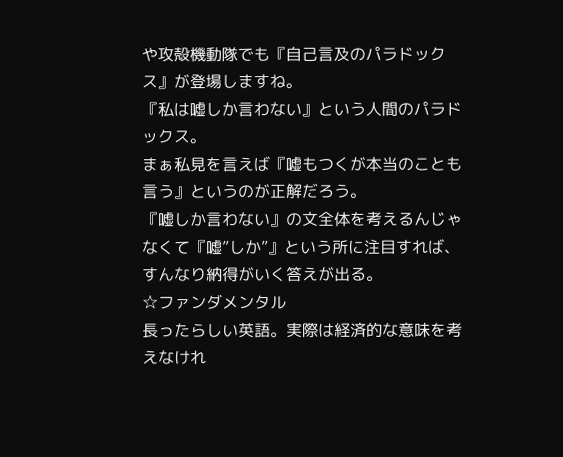や攻殻機動隊でも『自己言及のパラドックス』が登場しますね。
『私は嘘しか言わない』という人間のパラドックス。
まぁ私見を言えば『嘘もつくが本当のことも言う』というのが正解だろう。
『嘘しか言わない』の文全体を考えるんじゃなくて『嘘”しか”』という所に注目すれば、
すんなり納得がいく答えが出る。
☆ファンダメンタル
長ったらしい英語。実際は経済的な意味を考えなけれ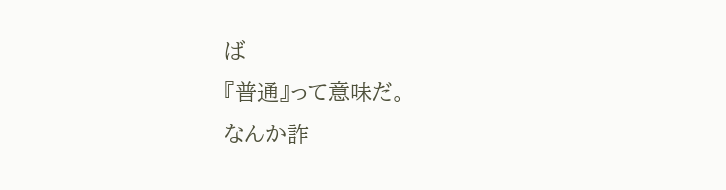ば
『普通』って意味だ。
なんか詐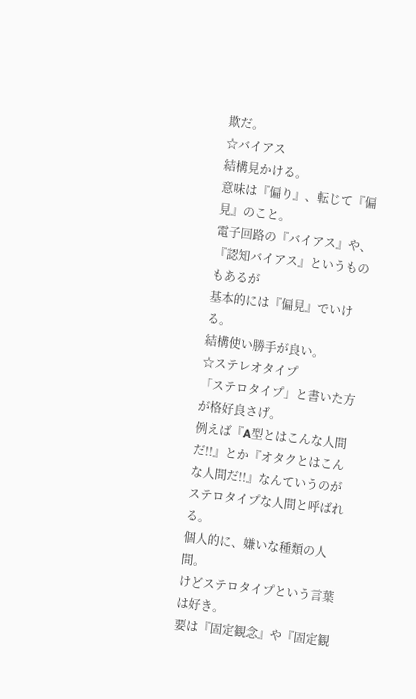欺だ。
☆バイアス
結構見かける。
意味は『偏り』、転じて『偏見』のこと。
電子回路の『バイアス』や、『認知バイアス』というものもあるが
基本的には『偏見』でいける。
結構使い勝手が良い。
☆ステレオタイプ
「ステロタイプ」と書いた方が格好良さげ。
例えば『A型とはこんな人間だ!!』とか『オタクとはこんな人間だ!!』なんていうのが
ステロタイプな人間と呼ばれる。
個人的に、嫌いな種類の人間。
けどステロタイプという言葉は好き。
要は『固定観念』や『固定観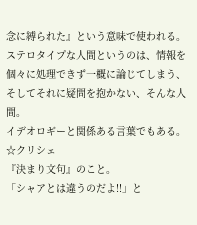念に縛られた』という意味で使われる。
ステロタイプな人間というのは、情報を個々に処理できず一概に論じてしまう、
そしてそれに疑問を抱かない、そんな人間。
イデオロギーと関係ある言葉でもある。
☆クリシェ
『決まり文句』のこと。
「シャアとは違うのだよ!!」と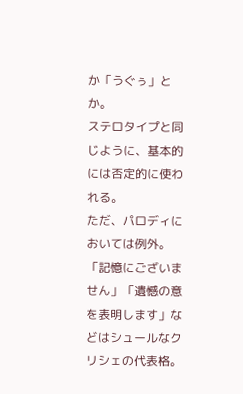か「うぐぅ」とか。
ステロタイプと同じように、基本的には否定的に使われる。
ただ、パロディにおいては例外。
「記憶にございません」「遺憾の意を表明します」などはシュールなクリシェの代表格。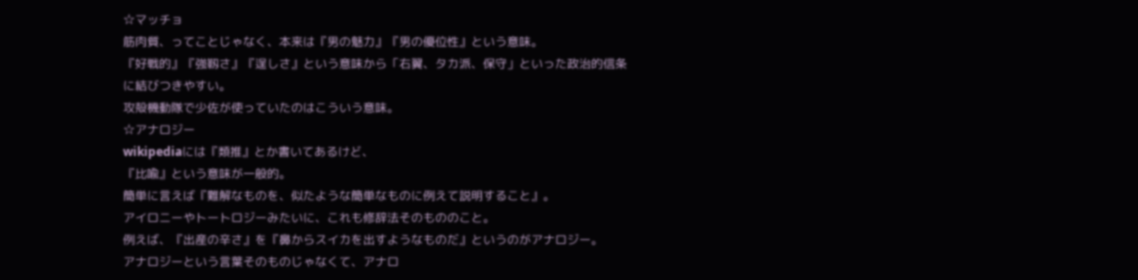☆マッチョ
筋肉質、ってことじゃなく、本来は『男の魅力』『男の優位性』という意味。
『好戦的』『強靱さ』『逞しさ』という意味から「右翼、タカ派、保守」といった政治的信条に結びつきやすい。
攻殻機動隊で少佐が使っていたのはこういう意味。
☆アナロジー
wikipediaには『類推』とか書いてあるけど、
『比喩』という意味が一般的。
簡単に言えば『難解なものを、似たような簡単なものに例えて説明すること』。
アイロニーやトートロジーみたいに、これも修辞法そのもののこと。
例えば、『出産の辛さ』を『鼻からスイカを出すようなものだ』というのがアナロジー。
アナロジーという言葉そのものじゃなくて、アナロ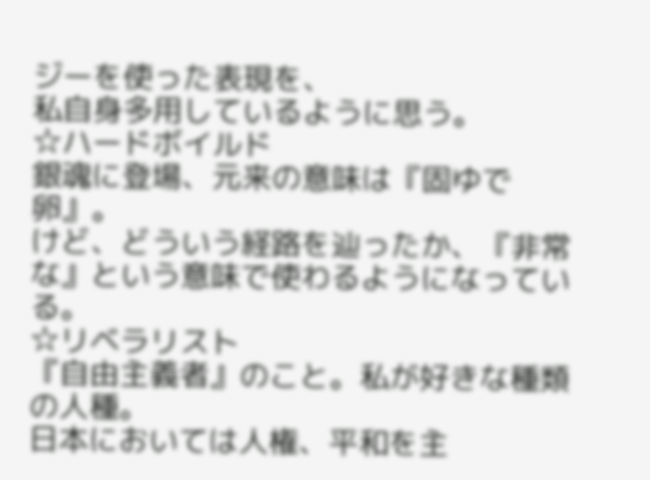ジーを使った表現を、
私自身多用しているように思う。
☆ハードボイルド
銀魂に登場、元来の意味は『固ゆで卵』。
けど、どういう経路を辿ったか、『非常な』という意味で使わるようになっている。
☆リベラリスト
『自由主義者』のこと。私が好きな種類の人種。
日本においては人権、平和を主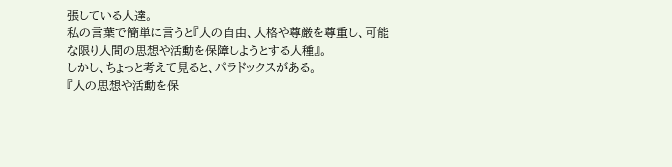張している人達。
私の言葉で簡単に言うと『人の自由、人格や尊厳を尊重し、可能な限り人間の思想や活動を保障しようとする人種』。
しかし、ちょっと考えて見ると、パラドックスがある。
『人の思想や活動を保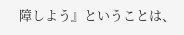障しよう』ということは、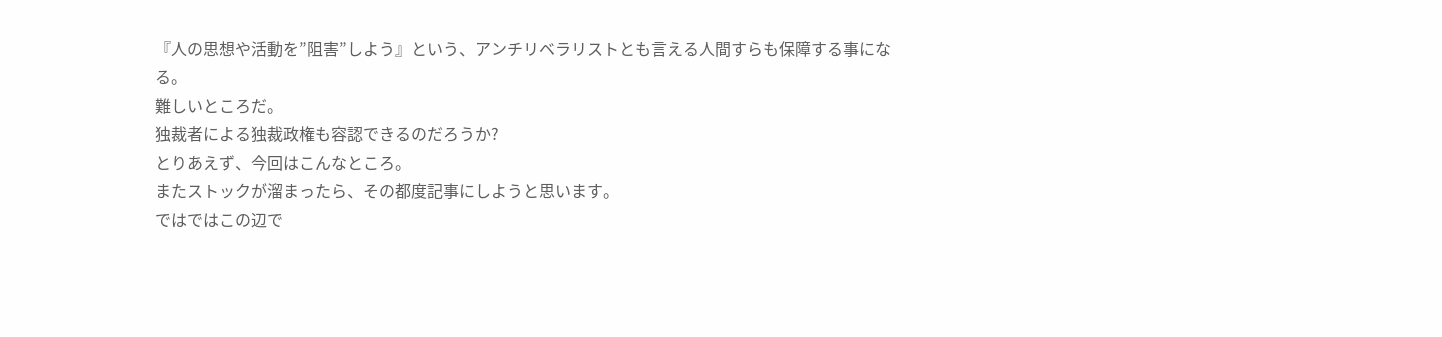『人の思想や活動を”阻害”しよう』という、アンチリベラリストとも言える人間すらも保障する事になる。
難しいところだ。
独裁者による独裁政権も容認できるのだろうか?
とりあえず、今回はこんなところ。
またストックが溜まったら、その都度記事にしようと思います。
ではではこの辺で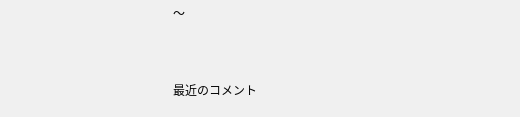〜


最近のコメント